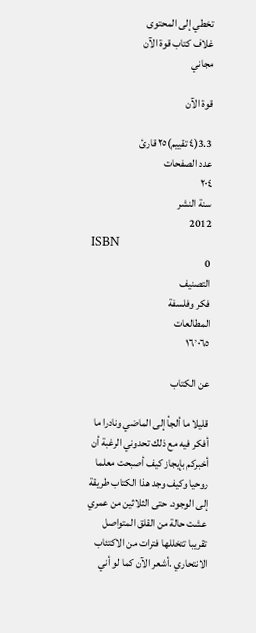تخطي إلى المحتوى
غلاف كتاب قوة الآن
مجاني

قوة الآن

3.3(٤ تقييم)٢٥ قارئ
عدد الصفحات
٢٠٤
سنة النشر
2012
ISBN
0
التصنيف
فكر وفلسفة
المطالعات
١٦٬٠٦٥

عن الكتاب

قليلا ما ألجأ إلى الماضي ونادرا ما أفكر فيه مع ذلك تحدوني الرغبة أن أخبركم بإيجاز كيف أصبحت معلما روحيا وكيف وجد هذا الكتاب طريقة إلى الوجود. حتى الثلاثين من عمري عشت حالة من القلق المتواصل تقريبا تتخللها فترات من الاكتئاب الانتحاري .أشعر الآن كما لو أني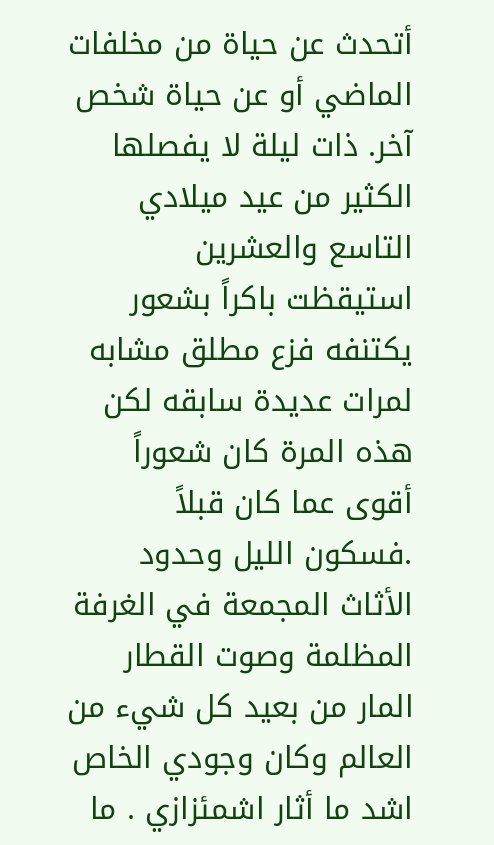أتحدث عن حياة من مخلفات الماضي أو عن حياة شخص آخر. ذات ليلة لا يفصلها الكثير من عيد ميلادي التاسع والعشرين استيقظت باكراً بشعور يكتنفه فزع مطلق مشابه لمرات عديدة سابقه لكن هذه المرة كان شعوراً أقوى عما كان قبلاً .فسكون الليل وحدود الأثاث المجمعة في الغرفة المظلمة وصوت القطار المار من بعيد كل شيء من العالم وكان وجودي الخاص اشد ما أثار اشمئزازي . ما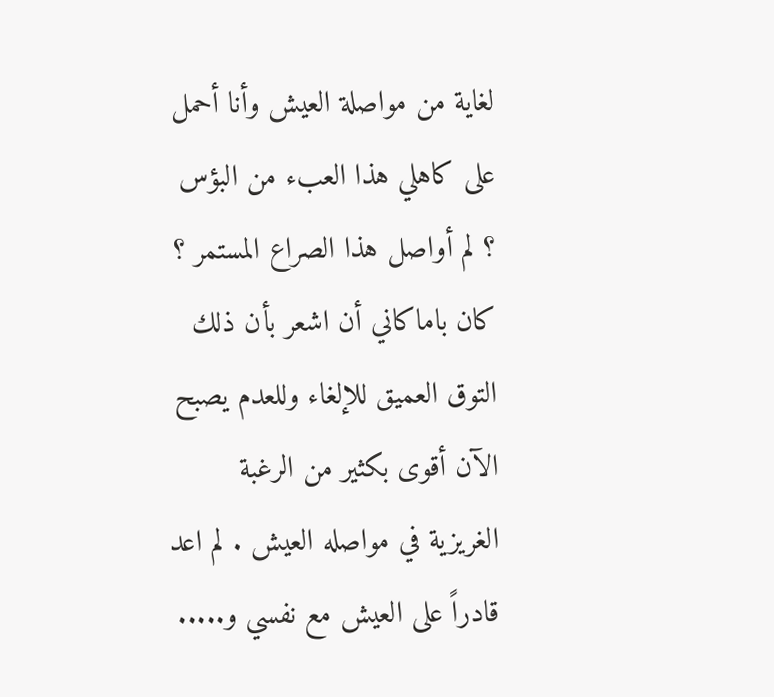لغاية من مواصلة العيش وأنا أحمل على كاهلي هذا العبء من البؤس ؟ لم أواصل هذا الصراع المستمر ؟ كان باماكاني أن اشعر بأن ذلك التوق العميق للإلغاء وللعدم يصبح الآن أقوى بكثير من الرغبة الغريزية في مواصله العيش . لم اعد قادراً على العيش مع نفسي و.....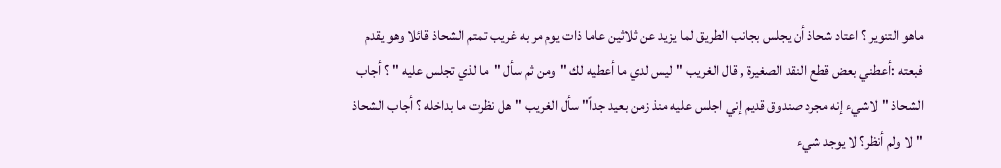ماهو التنوير ؟ اعتاد شحاذ أن يجلس بجانب الطريق لما يزيد عن ثلاثين عاما ذات يوم مر به غريب تمتم الشحاذ قائلا وهو يقدم فبعته :أعطني بعض قطع النقد الصغيرة , قال الغريب "ليس لدي ما أعطيه لك "ومن ثم سأل "ما لذي تجلس عليه " ؟ أجاب الشحاذ "لاشيء إنه مجرد صندوق قديم إني اجلس عليه منذ زمن بعيد جداً" سأل الغريب "هل نظرت ما بداخله ؟ أجاب الشحاذ "لا ولم أنظر؟ لا يوجد شيء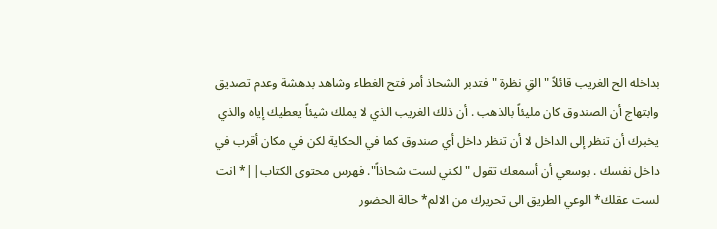بداخله الح الغريب قائلاً "القِ نظرة " فتدبر الشحاذ أمر فتح الغطاء وشاهد بدهشة وعدم تصديق وابتهاج أن الصندوق كان مليئاً بالذهب . أن ذلك الغريب الذي لا يملك شيئاً يعطيك إياه والذي يخبرك أن تنظر إلى الداخل لا أن تنظر داخل أي صندوق كما في الحكاية لكن في مكان أقرب في داخل نفسك . بوسعي أن أسمعك تقول "لكني لست شحاذاً". فهرس محتوى الكتاب||* انت لست عقلك* الوعي الطريق الى تحريرك من الالم* حالة الحضور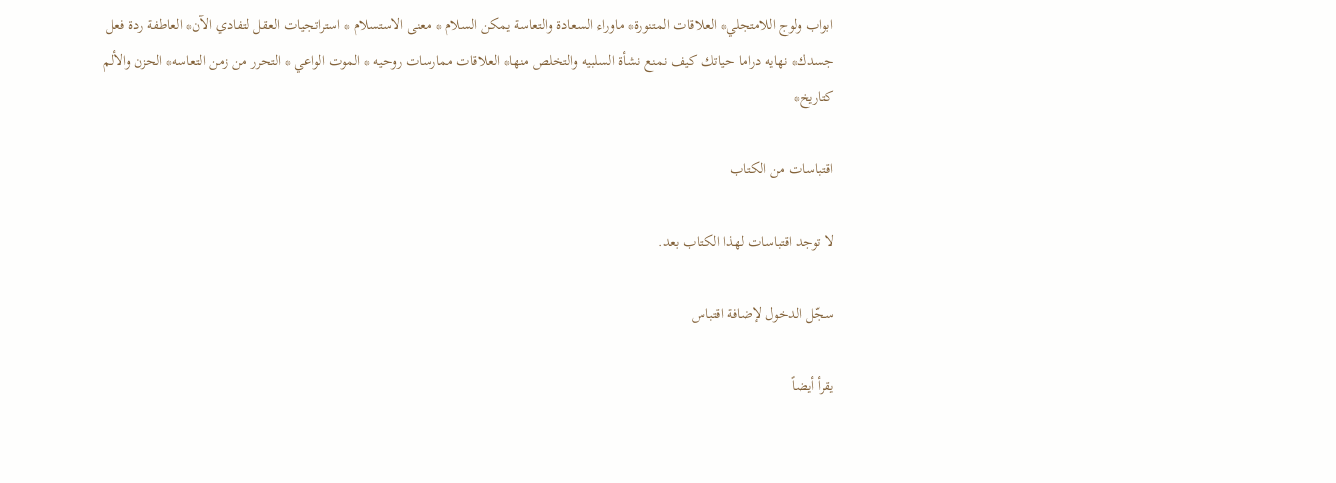ابواب ولوج اللامتجلي* العلاقات المتنورة* ماوراء السعادة والتعاسة يمكن السلام * معنى الاستسلام * استراتجيات العقل لتفادي الآن* العاطفة ردة فعل جسدك* نهايه دراما حياتك كيف نمنع نشأة السلبيه والتخلص منها* العلاقات ممارسات روحيه * الموت الواعي * التحرر من زمن التعاسه* الحزن والألم كتاريخ*

اقتباسات من الكتاب

لا توجد اقتباسات لهذا الكتاب بعد.

سجّل الدخول لإضافة اقتباس

يقرأ أيضاً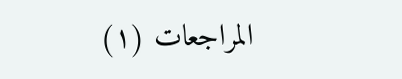المراجعات (١)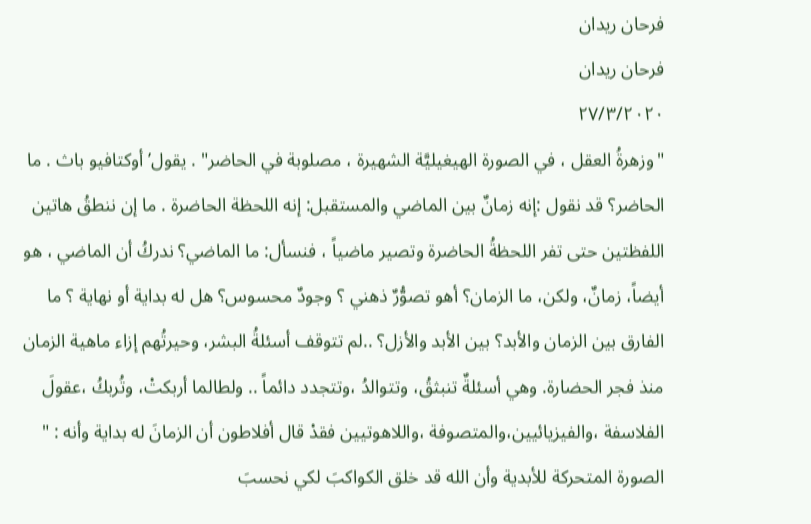فرحان ريدان
فرحان ريدان
٢٧/٣/٢٠٢٠
"وزهرةُ العقل ، في الصورة الهيغيليَّة الشهيرة ، مصلوبة في الحاضر" . يقول’ أوكتافيو باث . ما الحاضر؟ قد نقول :إنه زمانٌ بين الماضي والمستقبل: إنه اللحظة الحاضرة . ما إن ننطقُ هاتين اللفظتين حتى تفر اللحظةُ الحاضرة وتصير ماضياً ، فنسأل: ما الماضي؟ ندركُ أن الماضي ، هو أيضاً، زمانٌ، ولكن، ما الزمان؟ أهو تصوُّرٌ ذهني ؟ وجودٌ محسوس؟ هل له بداية أو نهاية ؟ ما الفارق بين الزمان والأبد؟ بين الأبد والأزل؟ ..لم تتوقف أسئلةُ البشر، وحيرتُهم إزاء ماهية الزمان منذ فجر الحضارة. وهي أسئلةٌ تنبثقُ، وتتوالدُ ،وتتجدد دائماً .. ولطالما أربكتْ، وتُربكُ ،عقولَ الفلاسفة ،والفيزيائيين،والمتصوفة ،واللاهوتيين فقدْ قال أفلاطون أن الزمانَ له بداية وأنه : " الصورة المتحركة للأبدية وأن الله قد خلق الكواكبَ لكي نحسبَ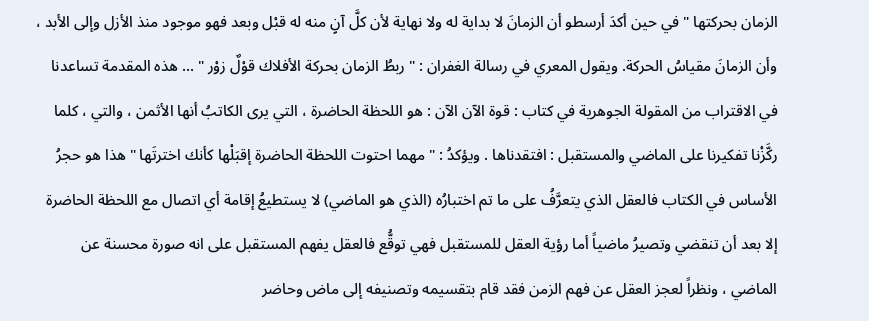الزمان بحركتها " في حين أكدَ أرسطو أن الزمانَ لا بداية له ولا نهاية لأن كلَّ آنٍ منه له قبْل وبعد فهو موجود منذ الأزل وإلى الأبد ، وأن الزمانَ مقياسُ الحركة. ويقول المعري في رسالة الغفران : " ربطُ الزمان بحركة الأفلاك قوْلٌ زوْر " ... هذه المقدمة تساعدنا في الاقتراب من المقولة الجوهرية في كتاب : قوة الآن الآن : هو اللحظة الحاضرة ، التي يرى الكاتبُ أنها الأثمن ، والتي ، كلما ركَّزْنا تفكيرنا على الماضي والمستقبل : افتقدناها . ويؤكدُ : " مهما احتوت اللحظة الحاضرة إقبَلْها كأنك اخترتَها " هذا هو حجرُ الأساس في الكتاب فالعقل الذي يتعرَّفُ على ما تم اختبارُه (الذي هو الماضي) لا يستطيعُ إقامة أي اتصال مع اللحظة الحاضرة إلا بعد أن تنقضي وتصيرُ ماضياً أما رؤية العقل للمستقبل فهي توقُّع فالعقل يفهم المستقبل على انه صورة محسنة عن الماضي ، ونظراً لعجز العقل عن فهم الزمن فقد قام بتقسيمه وتصنيفه إلى ماض وحاضر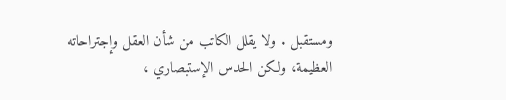ومستقبل . ولا يقلل الكاتب من شأن العقل وإجتراحاته العظيمة، ولكن الحدس الإستبصاري ،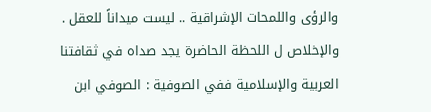والرؤى واللمحات الإشراقية .. ليست ميداناً للعقل . والإخلاص ل اللحظة الحاضرة يجد صداه في ثقافتنا العربية والإسلامية ففي الصوفية : الصوفي ابن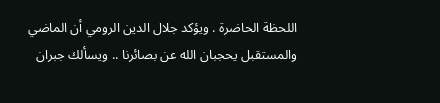اللحظة الحاضرة . ويؤكد جلال الدين الرومي أن الماضي والمستقبل يحجبان الله عن بصائرنا .. ويسألك جبران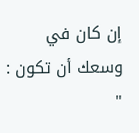إن كان في وسعك أن تكون : "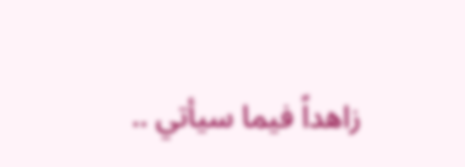زاهداً فيما سيأتي ..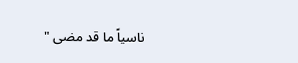ناسياً ما قد مضى "